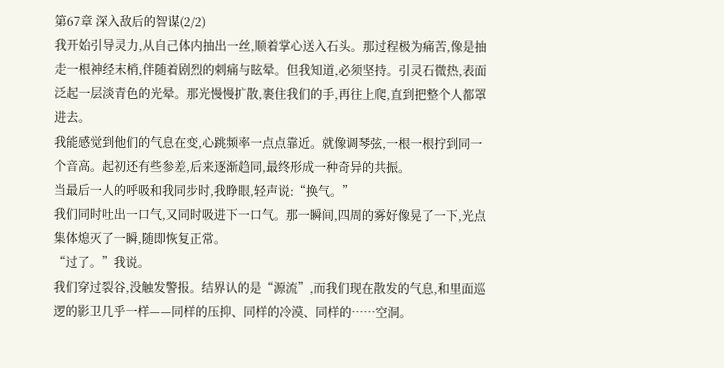第67章 深入敌后的智谋(2/2)
我开始引导灵力,从自己体内抽出一丝,顺着掌心送入石头。那过程极为痛苦,像是抽走一根神经末梢,伴随着剧烈的刺痛与眩晕。但我知道,必须坚持。引灵石微热,表面泛起一层淡青色的光晕。那光慢慢扩散,裹住我们的手,再往上爬,直到把整个人都罩进去。
我能感觉到他们的气息在变,心跳频率一点点靠近。就像调琴弦,一根一根拧到同一个音高。起初还有些参差,后来逐渐趋同,最终形成一种奇异的共振。
当最后一人的呼吸和我同步时,我睁眼,轻声说:“换气。”
我们同时吐出一口气,又同时吸进下一口气。那一瞬间,四周的雾好像晃了一下,光点集体熄灭了一瞬,随即恢复正常。
“过了。”我说。
我们穿过裂谷,没触发警报。结界认的是“源流”,而我们现在散发的气息,和里面巡逻的影卫几乎一样——同样的压抑、同样的冷漠、同样的……空洞。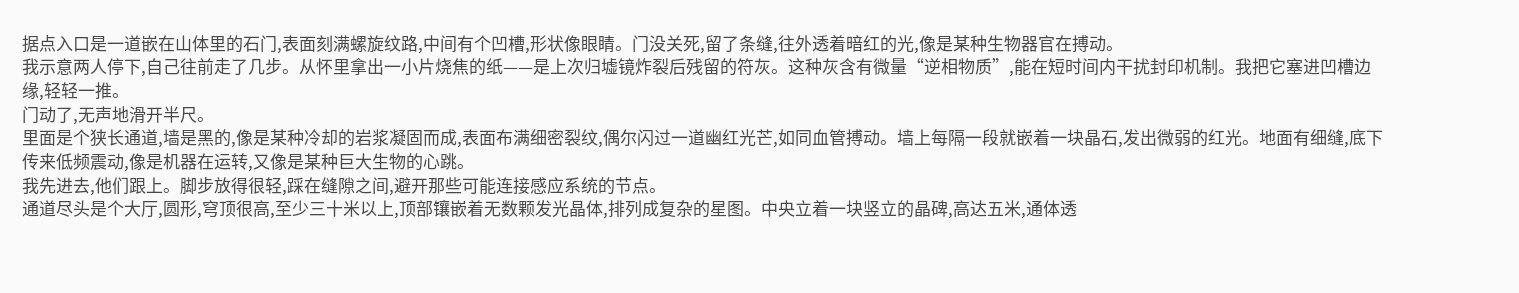据点入口是一道嵌在山体里的石门,表面刻满螺旋纹路,中间有个凹槽,形状像眼睛。门没关死,留了条缝,往外透着暗红的光,像是某种生物器官在搏动。
我示意两人停下,自己往前走了几步。从怀里拿出一小片烧焦的纸——是上次归墟镜炸裂后残留的符灰。这种灰含有微量“逆相物质”,能在短时间内干扰封印机制。我把它塞进凹槽边缘,轻轻一推。
门动了,无声地滑开半尺。
里面是个狭长通道,墙是黑的,像是某种冷却的岩浆凝固而成,表面布满细密裂纹,偶尔闪过一道幽红光芒,如同血管搏动。墙上每隔一段就嵌着一块晶石,发出微弱的红光。地面有细缝,底下传来低频震动,像是机器在运转,又像是某种巨大生物的心跳。
我先进去,他们跟上。脚步放得很轻,踩在缝隙之间,避开那些可能连接感应系统的节点。
通道尽头是个大厅,圆形,穹顶很高,至少三十米以上,顶部镶嵌着无数颗发光晶体,排列成复杂的星图。中央立着一块竖立的晶碑,高达五米,通体透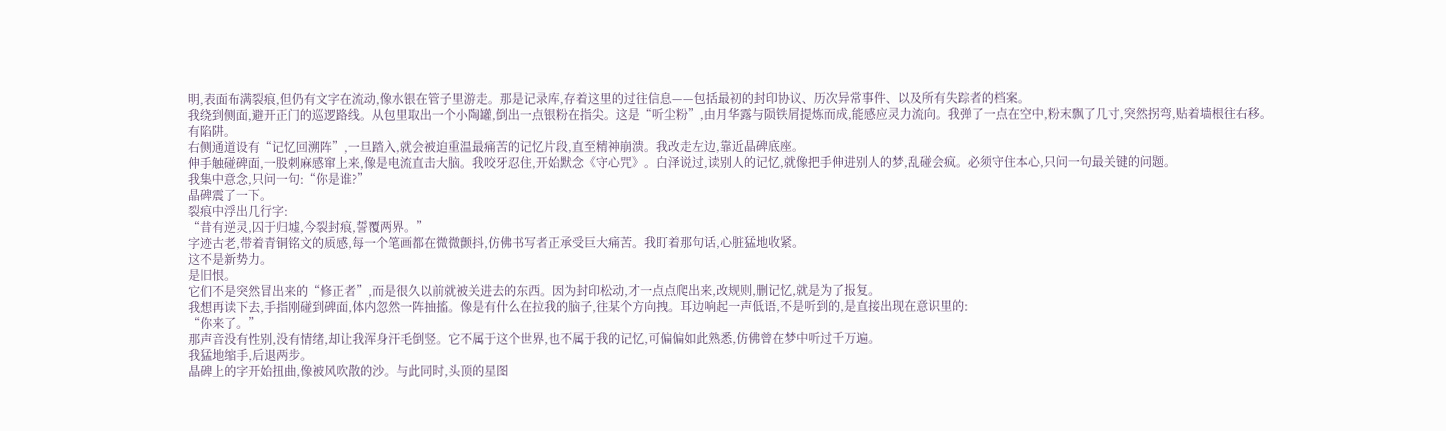明,表面布满裂痕,但仍有文字在流动,像水银在管子里游走。那是记录库,存着这里的过往信息——包括最初的封印协议、历次异常事件、以及所有失踪者的档案。
我绕到侧面,避开正门的巡逻路线。从包里取出一个小陶罐,倒出一点银粉在指尖。这是“听尘粉”,由月华露与陨铁屑提炼而成,能感应灵力流向。我弹了一点在空中,粉末飘了几寸,突然拐弯,贴着墙根往右移。
有陷阱。
右侧通道设有“记忆回溯阵”,一旦踏入,就会被迫重温最痛苦的记忆片段,直至精神崩溃。我改走左边,靠近晶碑底座。
伸手触碰碑面,一股刺麻感窜上来,像是电流直击大脑。我咬牙忍住,开始默念《守心咒》。白泽说过,读别人的记忆,就像把手伸进别人的梦,乱碰会疯。必须守住本心,只问一句最关键的问题。
我集中意念,只问一句:“你是谁?”
晶碑震了一下。
裂痕中浮出几行字:
“昔有逆灵,囚于归墟,今裂封痕,誓覆两界。”
字迹古老,带着青铜铭文的质感,每一个笔画都在微微颤抖,仿佛书写者正承受巨大痛苦。我盯着那句话,心脏猛地收紧。
这不是新势力。
是旧恨。
它们不是突然冒出来的“修正者”,而是很久以前就被关进去的东西。因为封印松动,才一点点爬出来,改规则,删记忆,就是为了报复。
我想再读下去,手指刚碰到碑面,体内忽然一阵抽搐。像是有什么在拉我的脑子,往某个方向拽。耳边响起一声低语,不是听到的,是直接出现在意识里的:
“你来了。”
那声音没有性别,没有情绪,却让我浑身汗毛倒竖。它不属于这个世界,也不属于我的记忆,可偏偏如此熟悉,仿佛曾在梦中听过千万遍。
我猛地缩手,后退两步。
晶碑上的字开始扭曲,像被风吹散的沙。与此同时,头顶的星图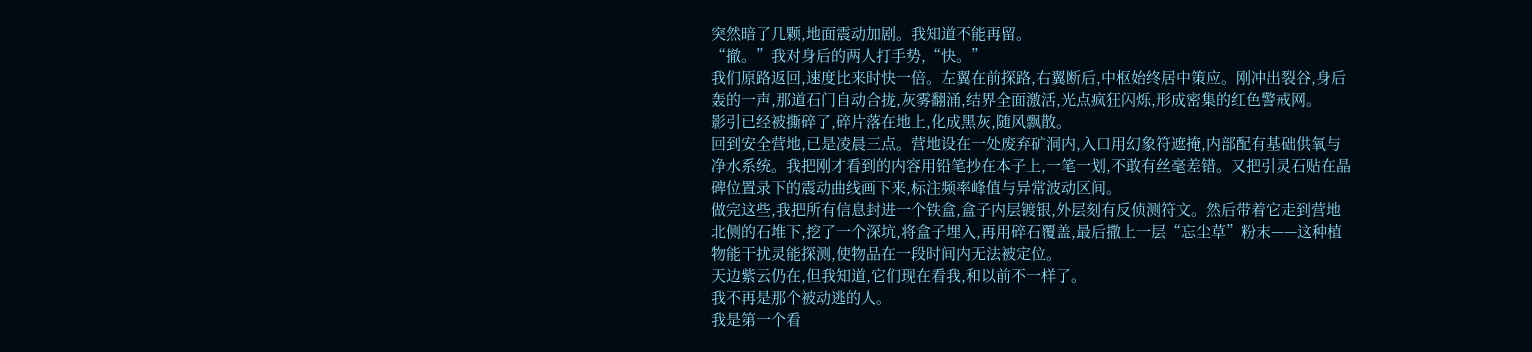突然暗了几颗,地面震动加剧。我知道不能再留。
“撤。”我对身后的两人打手势,“快。”
我们原路返回,速度比来时快一倍。左翼在前探路,右翼断后,中枢始终居中策应。刚冲出裂谷,身后轰的一声,那道石门自动合拢,灰雾翻涌,结界全面激活,光点疯狂闪烁,形成密集的红色警戒网。
影引已经被撕碎了,碎片落在地上,化成黑灰,随风飘散。
回到安全营地,已是凌晨三点。营地设在一处废弃矿洞内,入口用幻象符遮掩,内部配有基础供氧与净水系统。我把刚才看到的内容用铅笔抄在本子上,一笔一划,不敢有丝毫差错。又把引灵石贴在晶碑位置录下的震动曲线画下来,标注频率峰值与异常波动区间。
做完这些,我把所有信息封进一个铁盒,盒子内层镀银,外层刻有反侦测符文。然后带着它走到营地北侧的石堆下,挖了一个深坑,将盒子埋入,再用碎石覆盖,最后撒上一层“忘尘草”粉末——这种植物能干扰灵能探测,使物品在一段时间内无法被定位。
天边紫云仍在,但我知道,它们现在看我,和以前不一样了。
我不再是那个被动逃的人。
我是第一个看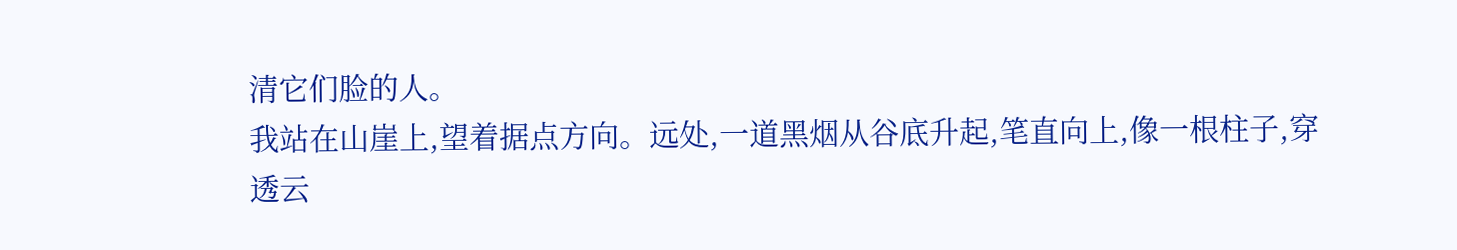清它们脸的人。
我站在山崖上,望着据点方向。远处,一道黑烟从谷底升起,笔直向上,像一根柱子,穿透云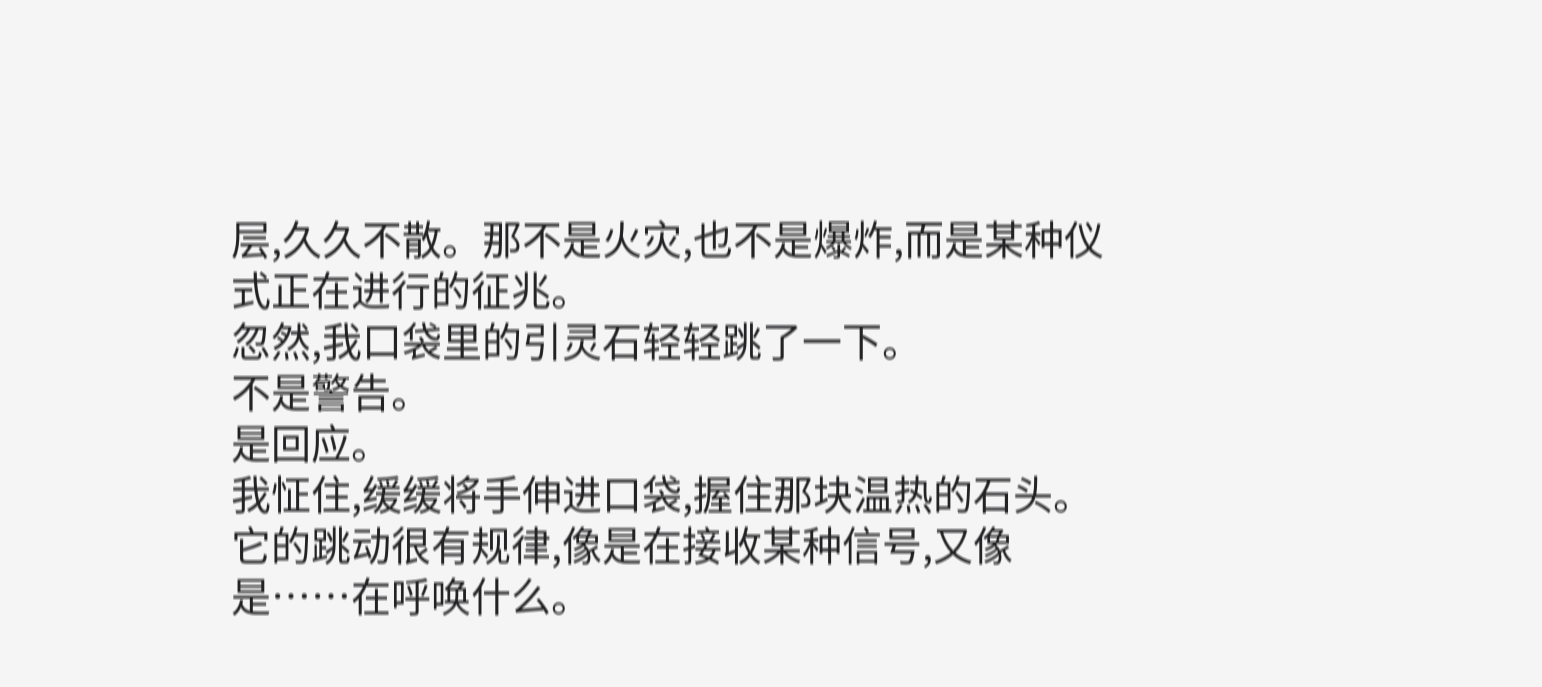层,久久不散。那不是火灾,也不是爆炸,而是某种仪式正在进行的征兆。
忽然,我口袋里的引灵石轻轻跳了一下。
不是警告。
是回应。
我怔住,缓缓将手伸进口袋,握住那块温热的石头。它的跳动很有规律,像是在接收某种信号,又像是……在呼唤什么。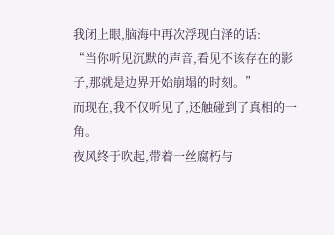我闭上眼,脑海中再次浮现白泽的话:
“当你听见沉默的声音,看见不该存在的影子,那就是边界开始崩塌的时刻。”
而现在,我不仅听见了,还触碰到了真相的一角。
夜风终于吹起,带着一丝腐朽与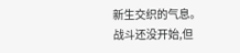新生交织的气息。
战斗还没开始,但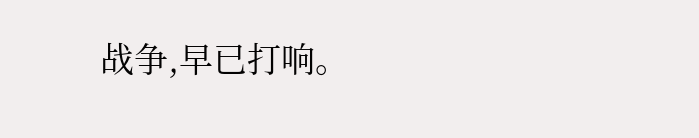战争,早已打响。